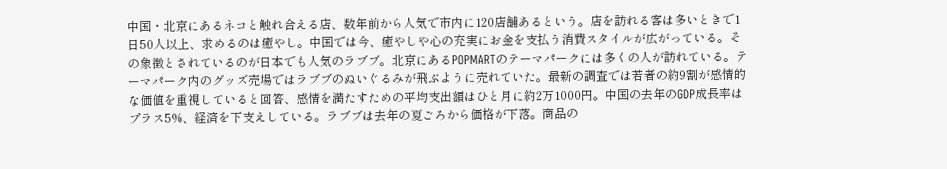中国・北京にあるネコと触れ合える店、数年前から人気で市内に120店舗あるという。店を訪れる客は多いときで1日50人以上、求めるのは癒やし。中国では今、癒やしや心の充実にお金を支払う消費スタイルが広がっている。その象徴とされているのが日本でも人気のラブブ。北京にあるPOPMARTのテーマパークには多くの人が訪れている。テーマパーク内のグッズ売場ではラブブのぬいぐるみが飛ぶように売れていた。最新の調査では若者の約9割が感情的な価値を重視していると回答、感情を満たすための平均支出額はひと月に約2万1000円。中国の去年のGDP成長率はプラス5%、経済を下支えしている。ラブブは去年の夏ごろから価格が下落。商品の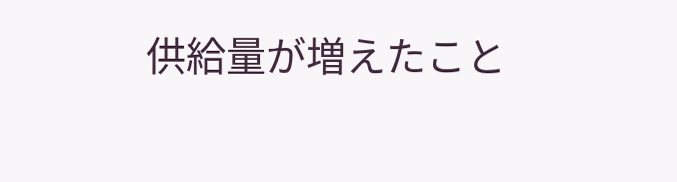供給量が増えたこと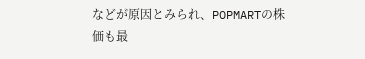などが原因とみられ、POPMARTの株価も最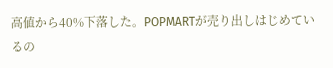高値から40%下落した。POPMARTが売り出しはじめているの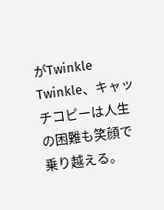がTwinkle Twinkle、キャッチコピーは人生の困難も笑顔で乗り越える。